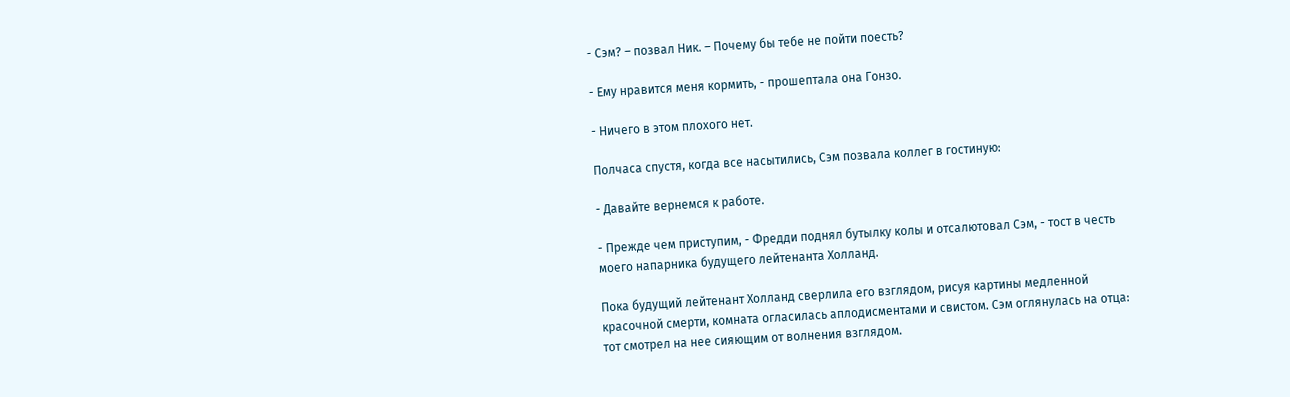- Сэм? – позвал Ник. – Почему бы тебе не пойти поесть?

- Ему нравится меня кормить, - прошептала она Гонзо.

- Ничего в этом плохого нет.

Полчаса спустя, когда все насытились, Сэм позвала коллег в гостиную:

- Давайте вернемся к работе.

- Прежде чем приступим, - Фредди поднял бутылку колы и отсалютовал Сэм, - тост в честь моего напарника будущего лейтенанта Холланд.

Пока будущий лейтенант Холланд сверлила его взглядом, рисуя картины медленной красочной смерти, комната огласилась аплодисментами и свистом. Сэм оглянулась на отца: тот смотрел на нее сияющим от волнения взглядом.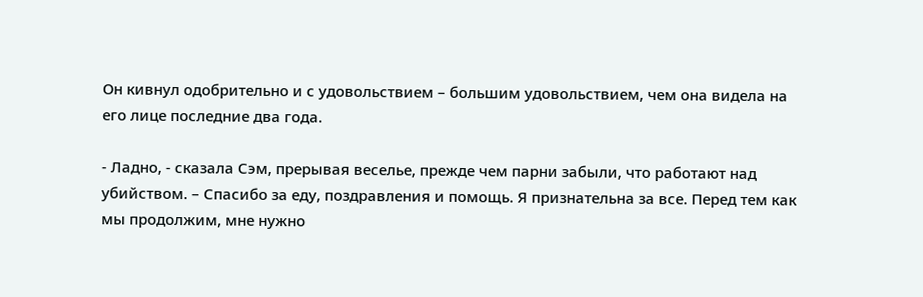Он кивнул одобрительно и с удовольствием – большим удовольствием, чем она видела на его лице последние два года.

- Ладно, - сказала Сэм, прерывая веселье, прежде чем парни забыли, что работают над убийством. – Спасибо за еду, поздравления и помощь. Я признательна за все. Перед тем как мы продолжим, мне нужно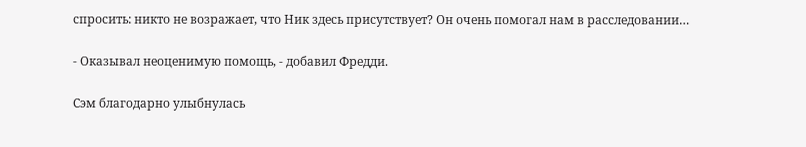спросить: никто не возражает, что Ник здесь присутствует? Он очень помогал нам в расследовании…

- Оказывал неоценимую помощь, - добавил Фредди.

Сэм благодарно улыбнулась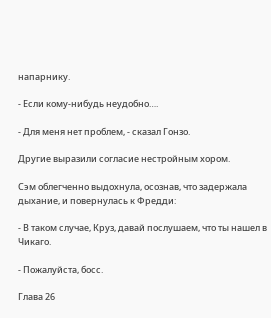напарнику.

- Если кому-нибудь неудобно….

- Для меня нет проблем, - сказал Гонзо.

Другие выразили согласие нестройным хором.

Сэм облегченно выдохнула, осознав, что задержала дыхание, и повернулась к Фредди:

- В таком случае, Круз, давай послушаем, что ты нашел в Чикаго.

- Пожалуйста, босс.

Глава 26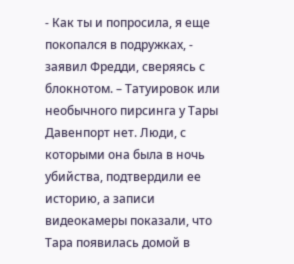- Как ты и попросила, я еще покопался в подружках, - заявил Фредди, сверяясь с блокнотом. – Татуировок или необычного пирсинга у Тары Давенпорт нет. Люди, с которыми она была в ночь убийства, подтвердили ее историю, а записи видеокамеры показали, что Тара появилась домой в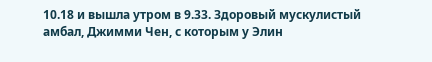10.18 и вышла утром в 9.33. Здоровый мускулистый амбал, Джимми Чен, с которым у Элин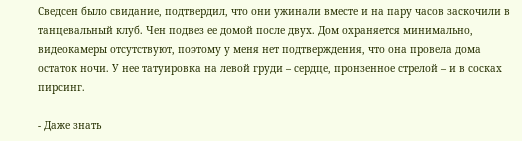Сведсен было свидание, подтвердил, что они ужинали вместе и на пару часов заскочили в танцевальный клуб. Чен подвез ее домой после двух. Дом охраняется минимально, видеокамеры отсутствуют, поэтому у меня нет подтверждения, что она провела дома остаток ночи. У нее татуировка на левой груди – сердце, пронзенное стрелой – и в сосках пирсинг.

- Даже знать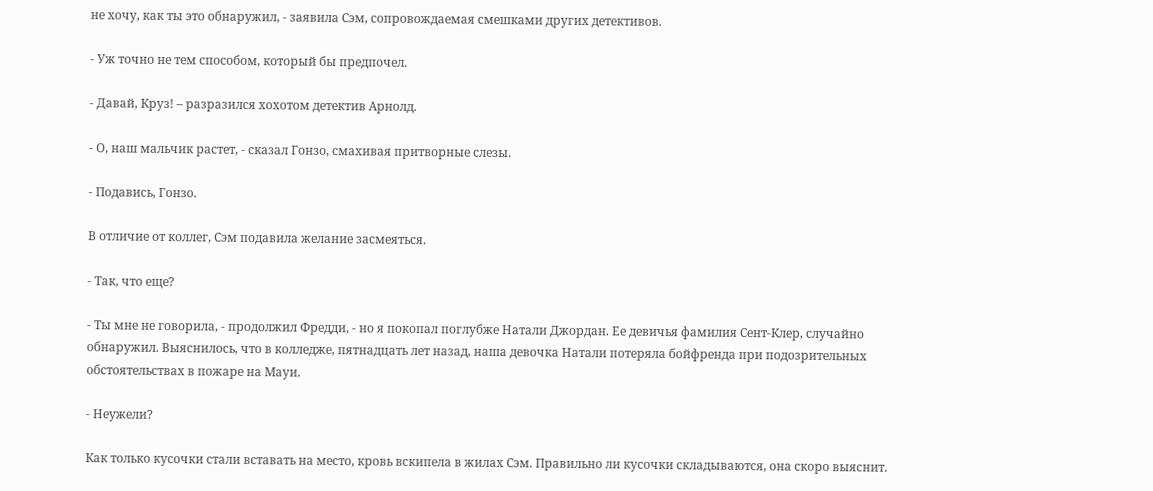не хочу, как ты это обнаружил, - заявила Сэм, сопровождаемая смешками других детективов.

- Уж точно не тем способом, который бы предпочел.

- Давай, Круз! – разразился хохотом детектив Арнолд.

- О, наш мальчик растет, - сказал Гонзо, смахивая притворные слезы.

- Подавись, Гонзо.

В отличие от коллег, Сэм подавила желание засмеяться.

- Так, что еще?

- Ты мне не говорила, - продолжил Фредди, - но я покопал поглубже Натали Джордан. Ее девичья фамилия Сент-Клер, случайно обнаружил. Выяснилось, что в колледже, пятнадцать лет назад, наша девочка Натали потеряла бойфренда при подозрительных обстоятельствах в пожаре на Мауи.

- Неужели?

Как только кусочки стали вставать на место, кровь вскипела в жилах Сэм. Правильно ли кусочки складываются, она скоро выяснит.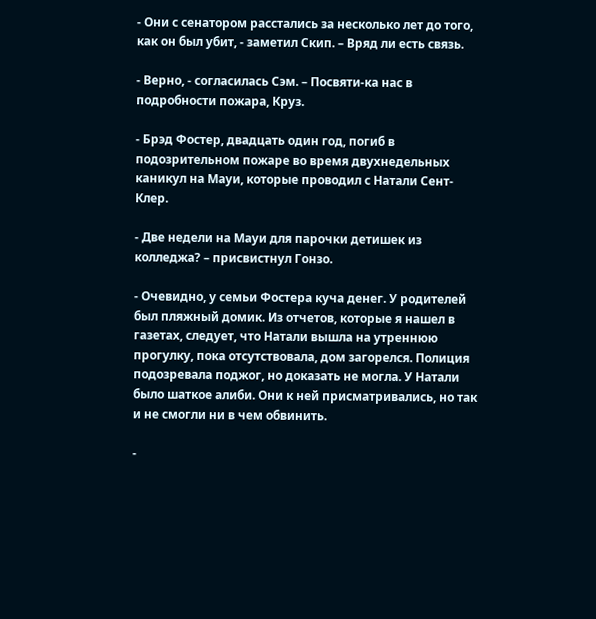- Они с сенатором расстались за несколько лет до того, как он был убит, - заметил Скип. – Вряд ли есть связь.

- Верно, - согласилась Сэм. – Посвяти-ка нас в подробности пожара, Круз.

- Брэд Фостер, двадцать один год, погиб в подозрительном пожаре во время двухнедельных каникул на Мауи, которые проводил с Натали Сент-Клер.

- Две недели на Мауи для парочки детишек из колледжа? – присвистнул Гонзо.

- Очевидно, у семьи Фостера куча денег. У родителей был пляжный домик. Из отчетов, которые я нашел в газетах, следует, что Натали вышла на утреннюю прогулку, пока отсутствовала, дом загорелся. Полиция подозревала поджог, но доказать не могла. У Натали было шаткое алиби. Они к ней присматривались, но так и не смогли ни в чем обвинить.

-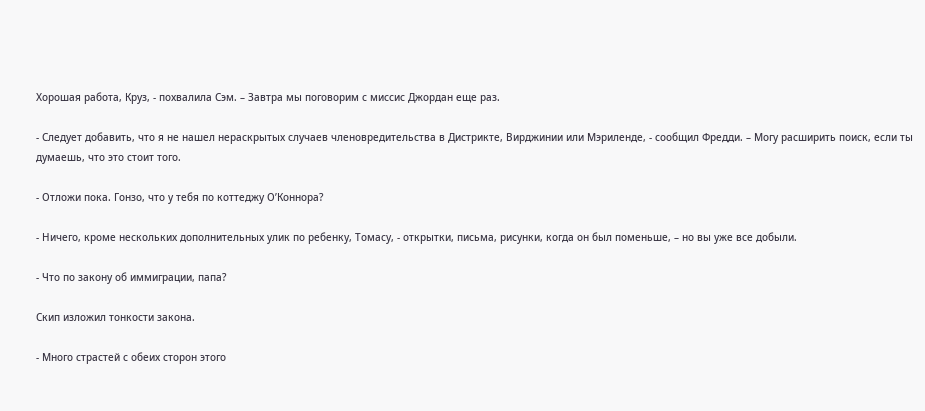Хорошая работа, Круз, - похвалила Сэм. – Завтра мы поговорим с миссис Джордан еще раз.

- Следует добавить, что я не нашел нераскрытых случаев членовредительства в Дистрикте, Вирджинии или Мэриленде, - сообщил Фредди. – Могу расширить поиск, если ты думаешь, что это стоит того.

- Отложи пока. Гонзо, что у тебя по коттеджу О’Коннора?

- Ничего, кроме нескольких дополнительных улик по ребенку, Томасу, - открытки, письма, рисунки, когда он был поменьше, – но вы уже все добыли.

- Что по закону об иммиграции, папа?

Скип изложил тонкости закона.

- Много страстей с обеих сторон этого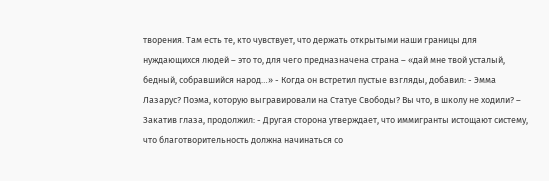творения. Там есть те, кто чувствует, что держать открытыми наши границы для нуждающихся людей – это то, для чего предназначена страна – «дай мне твой усталый, бедный, собравшийся народ…» - Когда он встретил пустые взгляды, добавил: - Эмма Лазарус? Поэма, которую выгравировали на Статуе Свободы? Вы что, в школу не ходили? – Закатив глаза, продолжил: - Другая сторона утверждает, что иммигранты истощают систему, что благотворительность должна начинаться со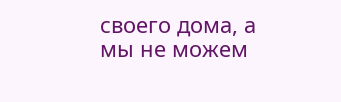своего дома, а мы не можем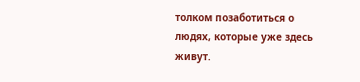толком позаботиться о людях, которые уже здесь живут.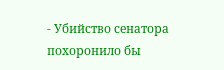- Убийство сенатора похоронило бы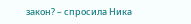закон? – спросила Ника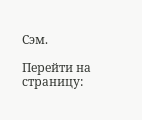Сэм.

Перейти на страницу: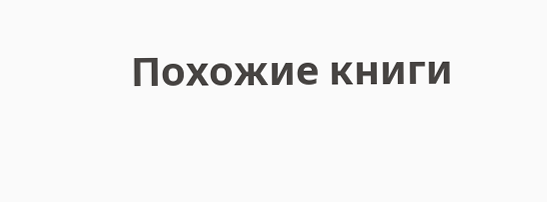Похожие книги